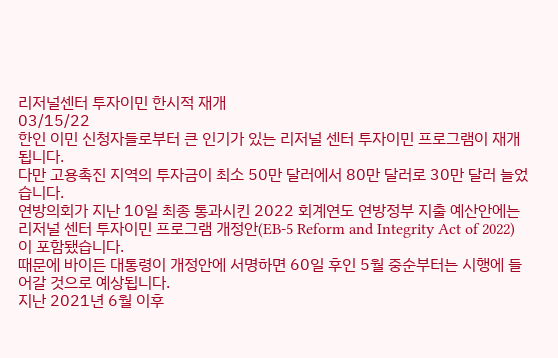리저널센터 투자이민 한시적 재개
03/15/22
한인 이민 신청자들로부터 큰 인기가 있는 리저널 센터 투자이민 프로그램이 재개됩니다.
다만 고용촉진 지역의 투자금이 최소 50만 달러에서 80만 달러로 30만 달러 늘었습니다.
연방의회가 지난 10일 최종 통과시킨 2022 회계연도 연방정부 지출 예산안에는 리저널 센터 투자이민 프로그램 개정안(EB-5 Reform and Integrity Act of 2022)이 포함됐습니다.
때문에 바이든 대통령이 개정안에 서명하면 60일 후인 5월 중순부터는 시행에 들어갈 것으로 예상됩니다.
지난 2021년 6월 이후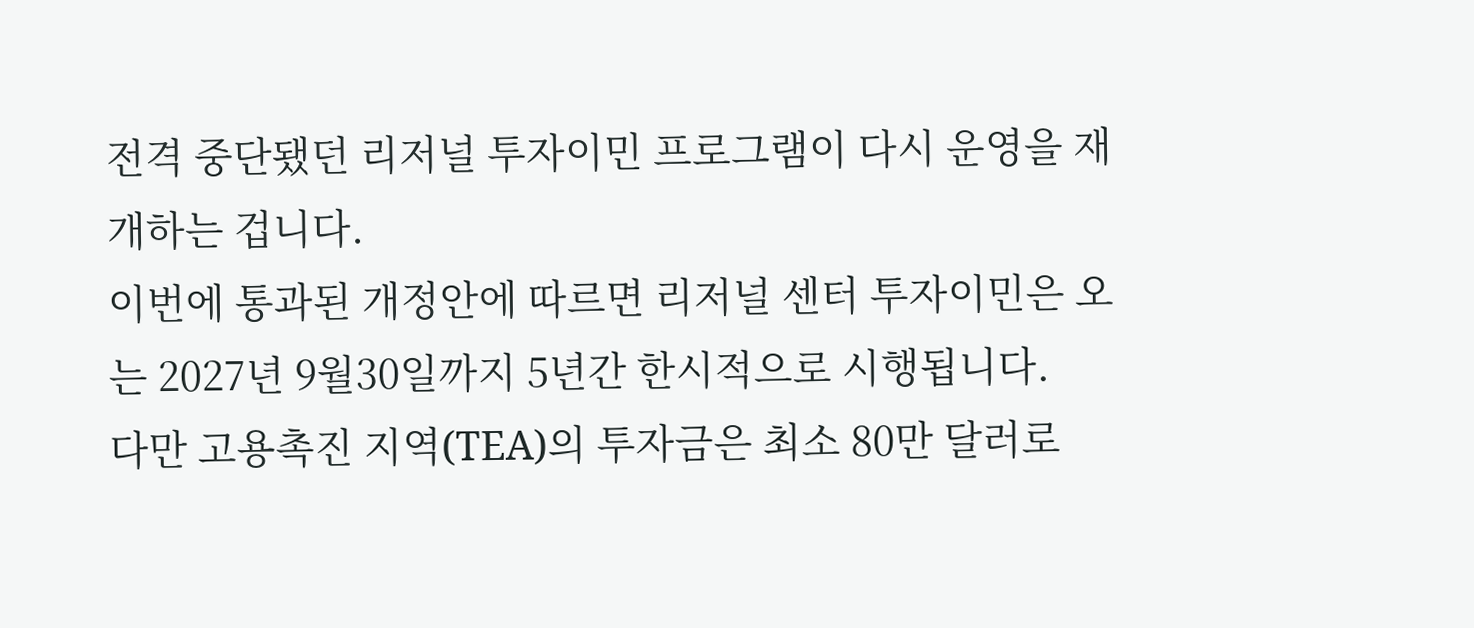전격 중단됐던 리저널 투자이민 프로그램이 다시 운영을 재개하는 겁니다.
이번에 통과된 개정안에 따르면 리저널 센터 투자이민은 오는 2027년 9월30일까지 5년간 한시적으로 시행됩니다.
다만 고용촉진 지역(TEA)의 투자금은 최소 80만 달러로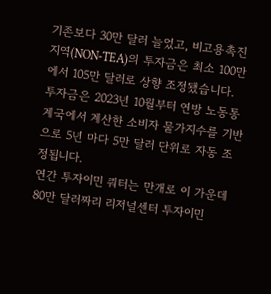기존보다 30만 달러 늘었고, 비고용촉진지역(NON-TEA)의 투자금은 최소 100만에서 105만 달러로 상향 조정됐습니다.
투자금은 2023년 10월부터 연방 노동통계국에서 계산한 소비자 물가지수를 기반으로 5년 마다 5만 달러 단위로 자동 조정됩니다.
연간 투자이민 쿼터는 만개로 이 가운데 80만 달러짜리 리저널센터 투자이민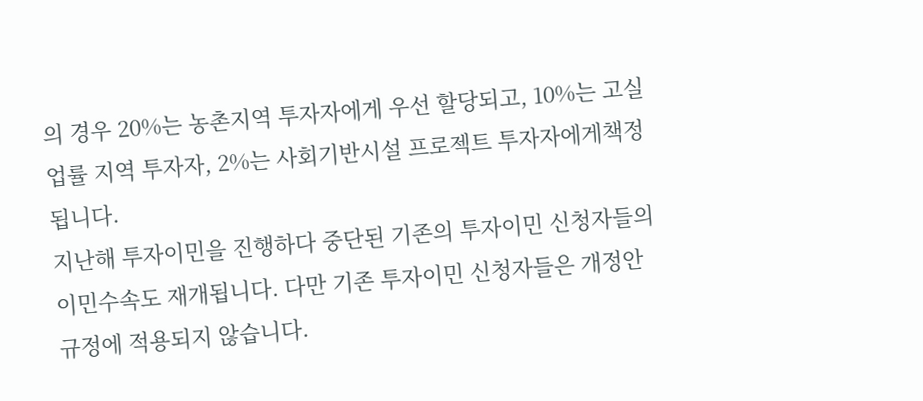의 경우 20%는 농촌지역 투자자에게 우선 할당되고, 10%는 고실업률 지역 투자자, 2%는 사회기반시설 프로젝트 투자자에게책정됩니다.
지난해 투자이민을 진행하다 중단된 기존의 투자이민 신청자들의 이민수속도 재개됩니다. 다만 기존 투자이민 신청자들은 개정안 규정에 적용되지 않습니다.